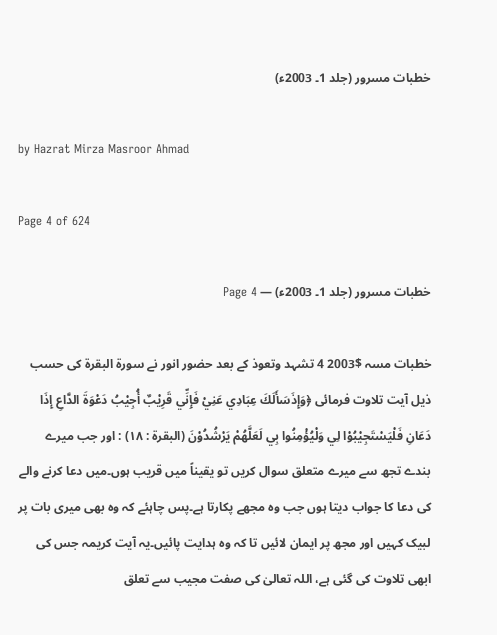خطبات مسرور (جلد 1۔ 2003ء)

by Hazrat Mirza Masroor Ahmad

Page 4 of 624

خطبات مسرور (جلد 1۔ 2003ء) — Page 4

خطبات مسہ $2003 4 تشہد وتعوذ کے بعد حضور انور نے سورۃ البقرۃ کی حسب ذیل آیت تلاوت فرمائی ﴿وَإِذَسَأَلَكَ عِبَادِي عَنِيْ فَإِنِّي قَرِيْبٌ أُجِيْبُ دَعْوَةَ الدَّاعِ إِذَا دَعَانِ فَلْيَسْتَجِيْبُوْا لِي وَلْيُؤْمِنُوا بِي لَعَلَّهُمْ يَرْشُدُوْنَ (البقرة : ۱۸) : اور جب میرے بندے تجھ سے میرے متعلق سوال کریں تو یقیناً میں قریب ہوں۔میں دعا کرنے والے کی دعا کا جواب دیتا ہوں جب وہ مجھے پکارتا ہے۔پس چاہئے کہ وہ بھی میری بات پر لبیک کہیں اور مجھ پر ایمان لائیں تا کہ وہ ہدایت پائیں۔یہ آیت کریمہ جس کی ابھی تلاوت کی گئی ہے، اللہ تعالیٰ کی صفت مجیب سے تعلق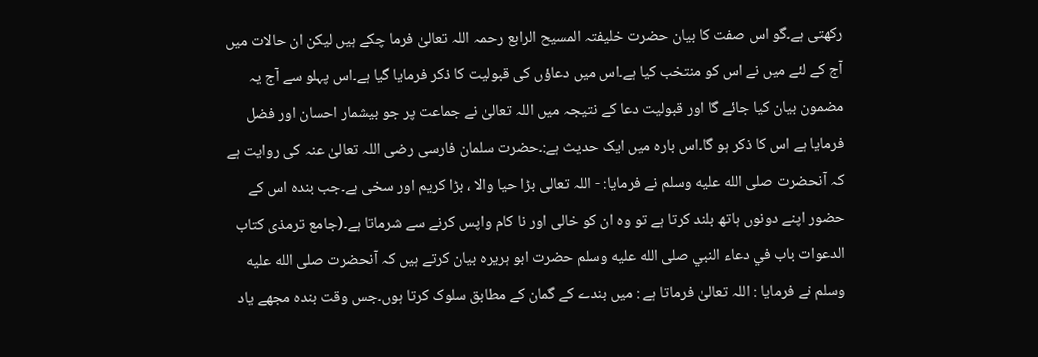رکھتی ہے۔گو اس صفت کا بیان حضرت خلیفتہ المسیح الرابع رحمہ اللہ تعالیٰ فرما چکے ہیں لیکن ان حالات میں آج کے لئے میں نے اس کو منتخب کیا ہے۔اس میں دعاؤں کی قبولیت کا ذکر فرمایا گیا ہے۔اس پہلو سے آج یہ مضمون بیان کیا جائے گا اور قبولیت دعا کے نتیجہ میں اللہ تعالیٰ نے جماعت پر جو بیشمار احسان اور فضل فرمایا ہے اس کا ذکر ہو گا۔اس بارہ میں ایک حدیث ہے:۔حضرت سلمان فارسی رضی اللہ تعالیٰ عنہ کی روایت ہے کہ آنحضرت صلى الله عليه وسلم نے فرمایا: - اللہ تعالی بڑا حیا والا ، بڑا کریم اور سخی ہے۔جب بندہ اس کے حضور اپنے دونوں ہاتھ بلند کرتا ہے تو وہ ان کو خالی اور نا کام واپس کرنے سے شرماتا ہے۔(جامع ترمذی کتاب الدعوات باب في دعاء النبي صلى الله عليه وسلم حضرت ابو ہریرہ بیان کرتے ہیں کہ آنحضرت صلى الله عليه وسلم نے فرمایا : اللہ تعالیٰ فرماتا ہے : میں بندے کے گمان کے مطابق سلوک کرتا ہوں۔جس وقت بندہ مجھے یاد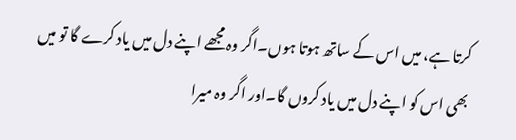کرتا ہے، میں اس کے ساتھ ہوتا ہوں۔اگر وہ مجھے اپنے دل میں یاد کرے گا تو میں بھی اس کو اپنے دل میں یاد کروں گا۔اور اگر وہ میرا